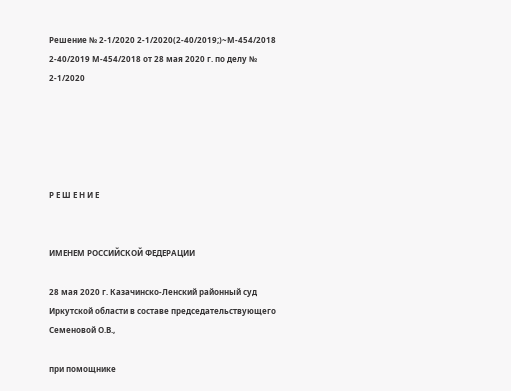Решение № 2-1/2020 2-1/2020(2-40/2019;)~М-454/2018 2-40/2019 М-454/2018 от 28 мая 2020 г. по делу № 2-1/2020





Р Е Ш Е Н И Е


ИМЕНЕМ РОССИЙСКОЙ ФЕДЕРАЦИИ

28 мая 2020 г. Казачинско-Ленский районный суд Иркутской области в составе председательствующего Семеновой О.В.,

при помощнике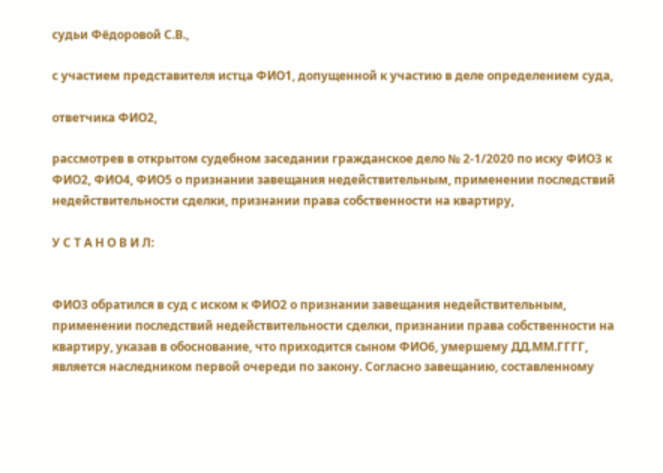судьи Фёдоровой С.В.,

с участием представителя истца ФИО1, допущенной к участию в деле определением суда,

ответчика ФИО2,

рассмотрев в открытом судебном заседании гражданское дело № 2-1/2020 по иску ФИО3 к ФИО2, ФИО4, ФИО5 о признании завещания недействительным, применении последствий недействительности сделки, признании права собственности на квартиру,

У С Т А Н О В И Л:


ФИО3 обратился в суд с иском к ФИО2 о признании завещания недействительным, применении последствий недействительности сделки, признании права собственности на квартиру, указав в обоснование, что приходится сыном ФИО6, умершему ДД.ММ.ГГГГ, является наследником первой очереди по закону. Согласно завещанию, составленному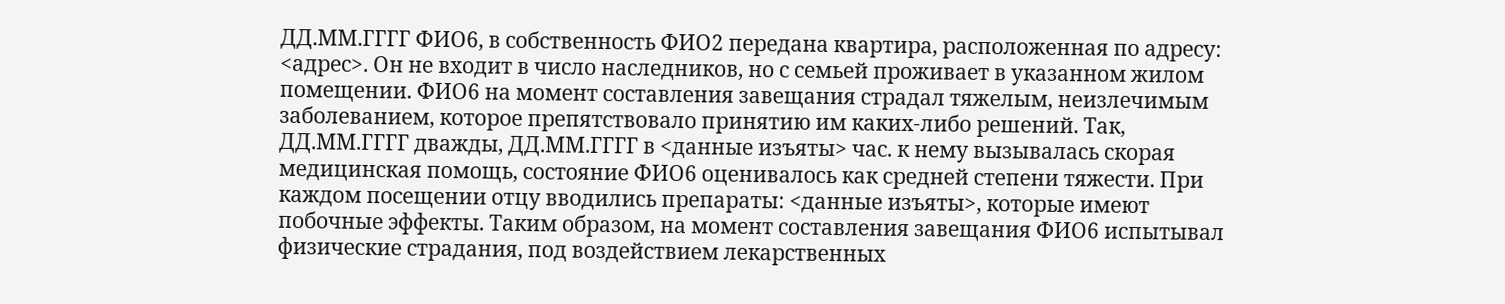ДД.ММ.ГГГГ ФИО6, в собственность ФИО2 передана квартира, расположенная по адресу: <адрес>. Он не входит в число наследников, но с семьей проживает в указанном жилом помещении. ФИО6 на момент составления завещания страдал тяжелым, неизлечимым заболеванием, которое препятствовало принятию им каких-либо решений. Так, ДД.ММ.ГГГГ дважды, ДД.ММ.ГГГГ в <данные изъяты> час. к нему вызывалась скорая медицинская помощь, состояние ФИО6 оценивалось как средней степени тяжести. При каждом посещении отцу вводились препараты: <данные изъяты>, которые имеют побочные эффекты. Таким образом, на момент составления завещания ФИО6 испытывал физические страдания, под воздействием лекарственных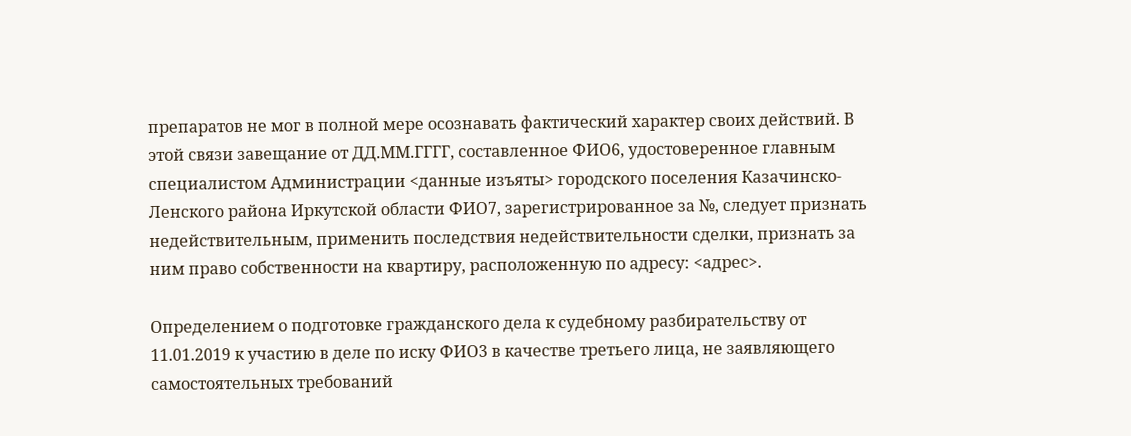препаратов не мог в полной мере осознавать фактический характер своих действий. В этой связи завещание от ДД.ММ.ГГГГ, составленное ФИО6, удостоверенное главным специалистом Администрации <данные изъяты> городского поселения Казачинско-Ленского района Иркутской области ФИО7, зарегистрированное за №, следует признать недействительным, применить последствия недействительности сделки, признать за ним право собственности на квартиру, расположенную по адресу: <адрес>.

Определением о подготовке гражданского дела к судебному разбирательству от 11.01.2019 к участию в деле по иску ФИО3 в качестве третьего лица, не заявляющего самостоятельных требований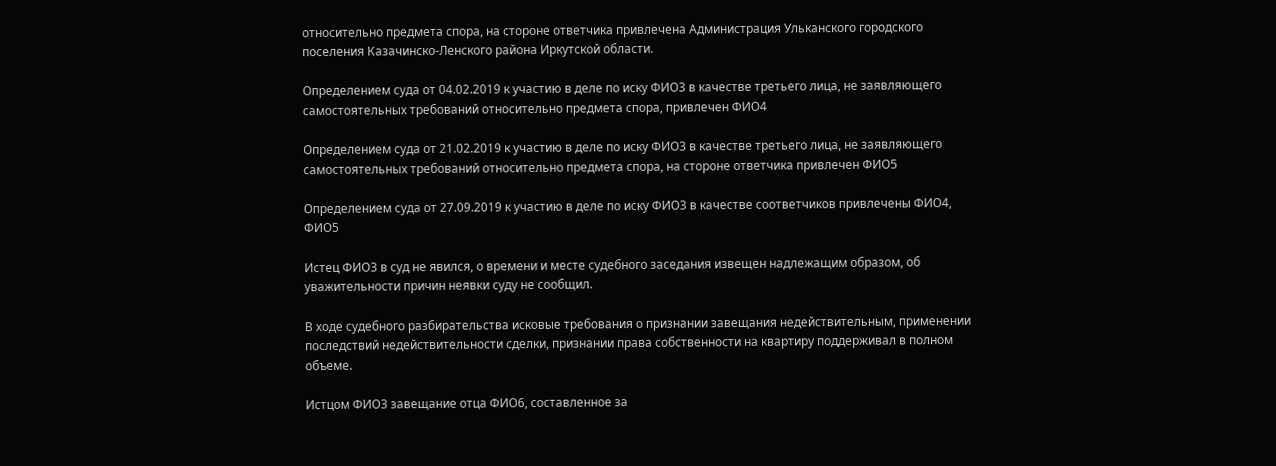относительно предмета спора, на стороне ответчика привлечена Администрация Ульканского городского поселения Казачинско-Ленского района Иркутской области.

Определением суда от 04.02.2019 к участию в деле по иску ФИО3 в качестве третьего лица, не заявляющего самостоятельных требований относительно предмета спора, привлечен ФИО4

Определением суда от 21.02.2019 к участию в деле по иску ФИО3 в качестве третьего лица, не заявляющего самостоятельных требований относительно предмета спора, на стороне ответчика привлечен ФИО5

Определением суда от 27.09.2019 к участию в деле по иску ФИО3 в качестве соответчиков привлечены ФИО4, ФИО5

Истец ФИО3 в суд не явился, о времени и месте судебного заседания извещен надлежащим образом, об уважительности причин неявки суду не сообщил.

В ходе судебного разбирательства исковые требования о признании завещания недействительным, применении последствий недействительности сделки, признании права собственности на квартиру поддерживал в полном объеме.

Истцом ФИО3 завещание отца ФИО6, составленное за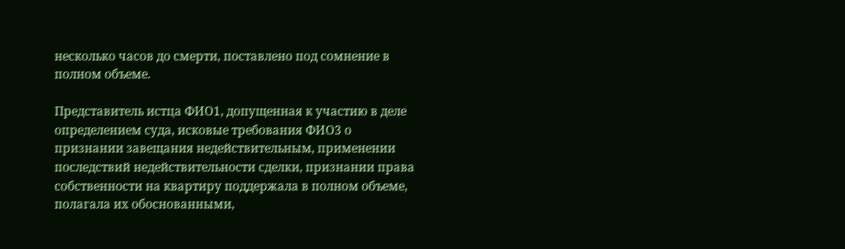несколько часов до смерти, поставлено под сомнение в полном объеме.

Представитель истца ФИО1, допущенная к участию в деле определением суда, исковые требования ФИО3 о признании завещания недействительным, применении последствий недействительности сделки, признании права собственности на квартиру поддержала в полном объеме, полагала их обоснованными,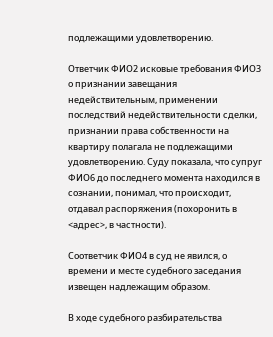подлежащими удовлетворению.

Ответчик ФИО2 исковые требования ФИО3 о признании завещания недействительным, применении последствий недействительности сделки, признании права собственности на квартиру полагала не подлежащими удовлетворению. Суду показала, что супруг ФИО6 до последнего момента находился в сознании, понимал, что происходит, отдавал распоряжения (похоронить в <адрес>, в частности).

Соответчик ФИО4 в суд не явился, о времени и месте судебного заседания извещен надлежащим образом.

В ходе судебного разбирательства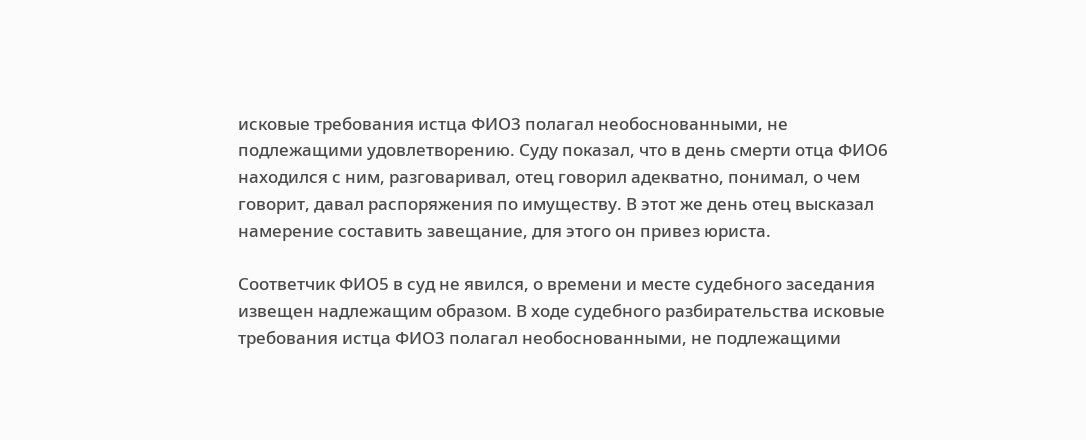исковые требования истца ФИО3 полагал необоснованными, не подлежащими удовлетворению. Суду показал, что в день смерти отца ФИО6 находился с ним, разговаривал, отец говорил адекватно, понимал, о чем говорит, давал распоряжения по имуществу. В этот же день отец высказал намерение составить завещание, для этого он привез юриста.

Соответчик ФИО5 в суд не явился, о времени и месте судебного заседания извещен надлежащим образом. В ходе судебного разбирательства исковые требования истца ФИО3 полагал необоснованными, не подлежащими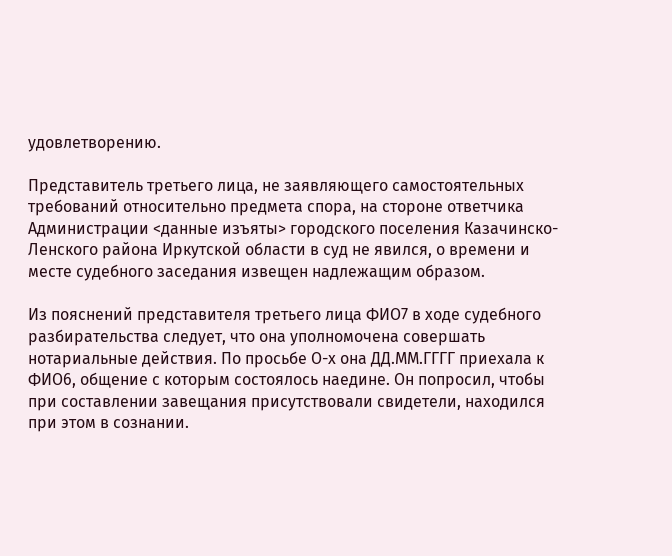удовлетворению.

Представитель третьего лица, не заявляющего самостоятельных требований относительно предмета спора, на стороне ответчика Администрации <данные изъяты> городского поселения Казачинско-Ленского района Иркутской области в суд не явился, о времени и месте судебного заседания извещен надлежащим образом.

Из пояснений представителя третьего лица ФИО7 в ходе судебного разбирательства следует, что она уполномочена совершать нотариальные действия. По просьбе О-х она ДД.ММ.ГГГГ приехала к ФИО6, общение с которым состоялось наедине. Он попросил, чтобы при составлении завещания присутствовали свидетели, находился при этом в сознании.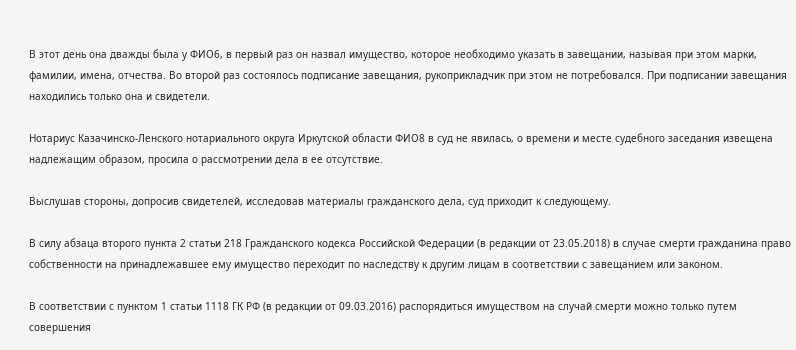В этот день она дважды была у ФИО6, в первый раз он назвал имущество, которое необходимо указать в завещании, называя при этом марки, фамилии, имена, отчества. Во второй раз состоялось подписание завещания, рукоприкладчик при этом не потребовался. При подписании завещания находились только она и свидетели.

Нотариус Казачинско-Ленского нотариального округа Иркутской области ФИО8 в суд не явилась, о времени и месте судебного заседания извещена надлежащим образом, просила о рассмотрении дела в ее отсутствие.

Выслушав стороны, допросив свидетелей, исследовав материалы гражданского дела, суд приходит к следующему.

В силу абзаца второго пункта 2 статьи 218 Гражданского кодекса Российской Федерации (в редакции от 23.05.2018) в случае смерти гражданина право собственности на принадлежавшее ему имущество переходит по наследству к другим лицам в соответствии с завещанием или законом.

В соответствии с пунктом 1 статьи 1118 ГК РФ (в редакции от 09.03.2016) распорядиться имуществом на случай смерти можно только путем совершения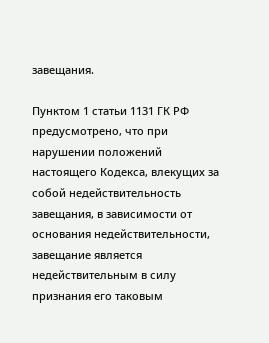завещания.

Пунктом 1 статьи 1131 ГК РФ предусмотрено, что при нарушении положений настоящего Кодекса, влекущих за собой недействительность завещания, в зависимости от основания недействительности, завещание является недействительным в силу признания его таковым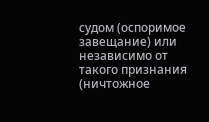судом (оспоримое завещание) или независимо от такого признания (ничтожное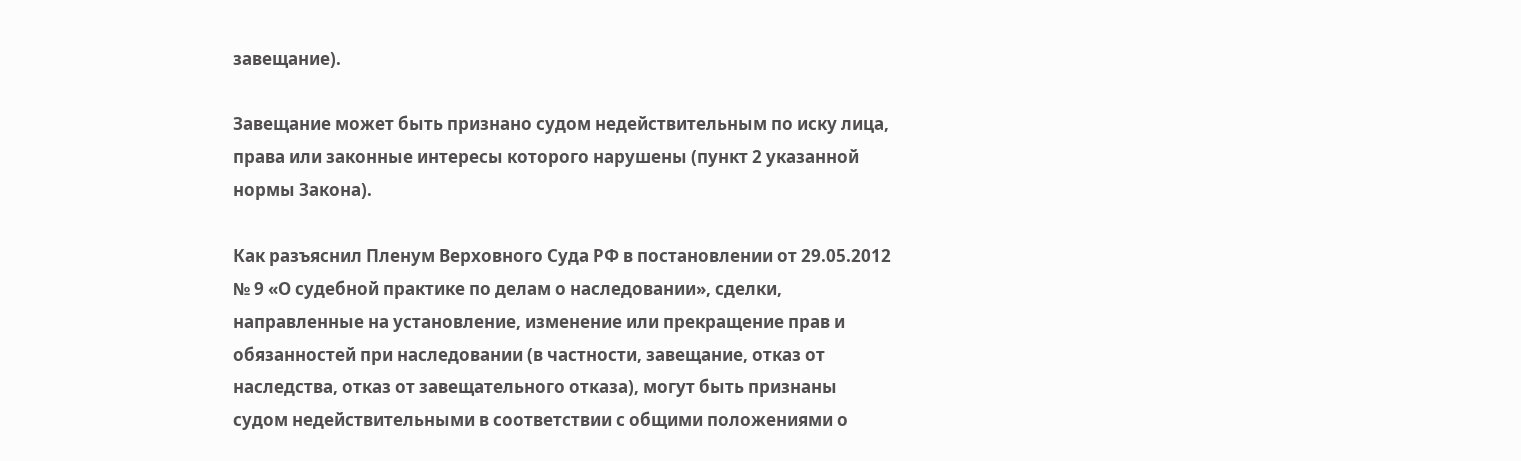завещание).

Завещание может быть признано судом недействительным по иску лица, права или законные интересы которого нарушены (пункт 2 указанной нормы Закона).

Как разъяснил Пленум Верховного Суда РФ в постановлении от 29.05.2012 № 9 «О судебной практике по делам о наследовании», сделки, направленные на установление, изменение или прекращение прав и обязанностей при наследовании (в частности, завещание, отказ от наследства, отказ от завещательного отказа), могут быть признаны судом недействительными в соответствии с общими положениями о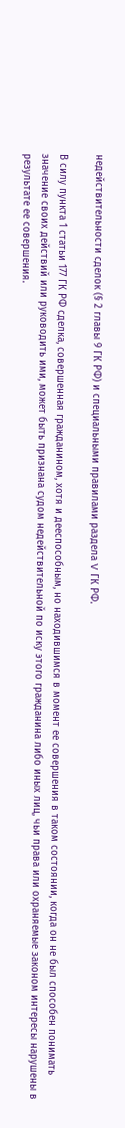недействительности сделок (§ 2 главы 9 ГК РФ) и специальными правилами раздела V ГК РФ.

В силу пункта 1 статьи 177 ГК РФ сделка, совершенная гражданином, хотя и дееспособным, но находившимся в момент ее совершения в таком состоянии, когда он не был способен понимать значение своих действий или руководить ими, может быть признана судом недействительной по иску этого гражданина либо иных лиц, чьи права или охраняемые законом интересы нарушены в результате ее совершения.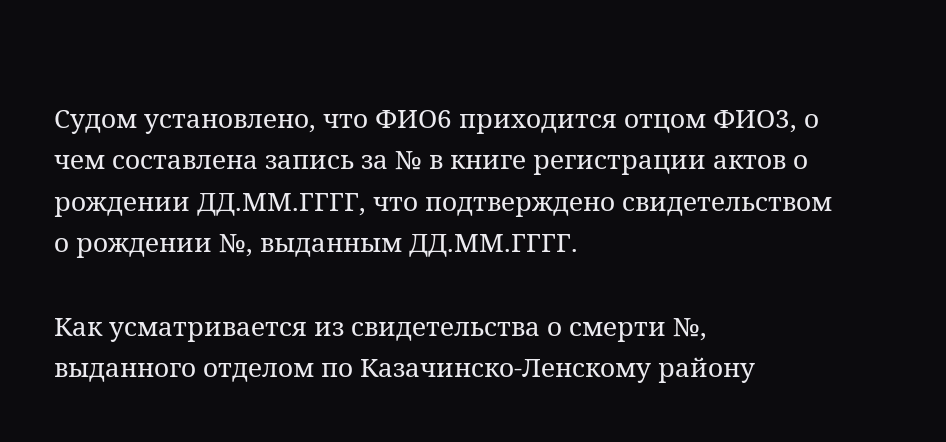Судом установлено, что ФИО6 приходится отцом ФИО3, о чем составлена запись за № в книге регистрации актов о рождении ДД.ММ.ГГГГ, что подтверждено свидетельством о рождении №, выданным ДД.ММ.ГГГГ.

Как усматривается из свидетельства о смерти №, выданного отделом по Казачинско-Ленскому району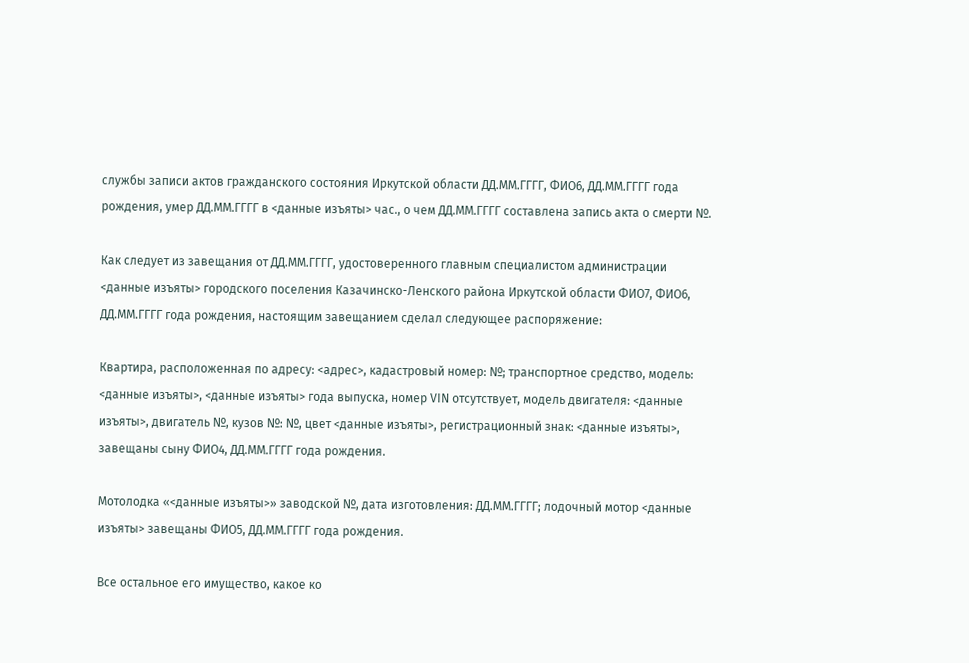службы записи актов гражданского состояния Иркутской области ДД.ММ.ГГГГ, ФИО6, ДД.ММ.ГГГГ года рождения, умер ДД.ММ.ГГГГ в <данные изъяты> час., о чем ДД.ММ.ГГГГ составлена запись акта о смерти №.

Как следует из завещания от ДД.ММ.ГГГГ, удостоверенного главным специалистом администрации <данные изъяты> городского поселения Казачинско-Ленского района Иркутской области ФИО7, ФИО6, ДД.ММ.ГГГГ года рождения, настоящим завещанием сделал следующее распоряжение:

Квартира, расположенная по адресу: <адрес>, кадастровый номер: №; транспортное средство, модель: <данные изъяты>, <данные изъяты> года выпуска, номер VIN отсутствует, модель двигателя: <данные изъяты>, двигатель №, кузов №: №, цвет <данные изъяты>, регистрационный знак: <данные изъяты>, завещаны сыну ФИО4, ДД.ММ.ГГГГ года рождения.

Мотолодка «<данные изъяты>» заводской №, дата изготовления: ДД.ММ.ГГГГ; лодочный мотор <данные изъяты> завещаны ФИО5, ДД.ММ.ГГГГ года рождения.

Все остальное его имущество, какое ко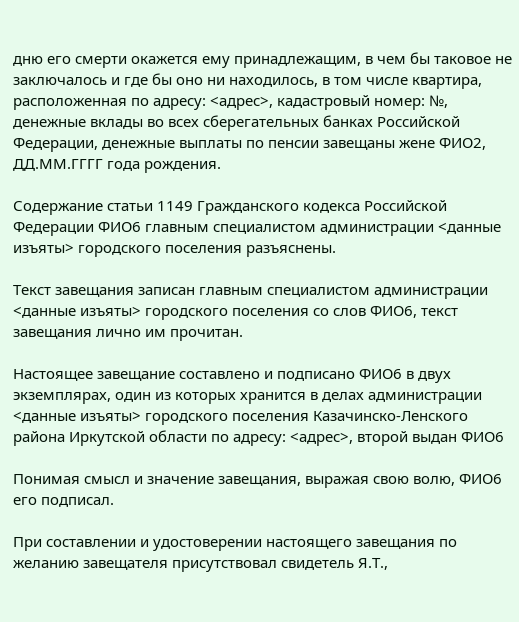дню его смерти окажется ему принадлежащим, в чем бы таковое не заключалось и где бы оно ни находилось, в том числе квартира, расположенная по адресу: <адрес>, кадастровый номер: №, денежные вклады во всех сберегательных банках Российской Федерации, денежные выплаты по пенсии завещаны жене ФИО2, ДД.ММ.ГГГГ года рождения.

Содержание статьи 1149 Гражданского кодекса Российской Федерации ФИО6 главным специалистом администрации <данные изъяты> городского поселения разъяснены.

Текст завещания записан главным специалистом администрации <данные изъяты> городского поселения со слов ФИО6, текст завещания лично им прочитан.

Настоящее завещание составлено и подписано ФИО6 в двух экземплярах, один из которых хранится в делах администрации <данные изъяты> городского поселения Казачинско-Ленского района Иркутской области по адресу: <адрес>, второй выдан ФИО6

Понимая смысл и значение завещания, выражая свою волю, ФИО6 его подписал.

При составлении и удостоверении настоящего завещания по желанию завещателя присутствовал свидетель Я.Т.,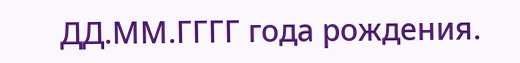ДД.ММ.ГГГГ года рождения.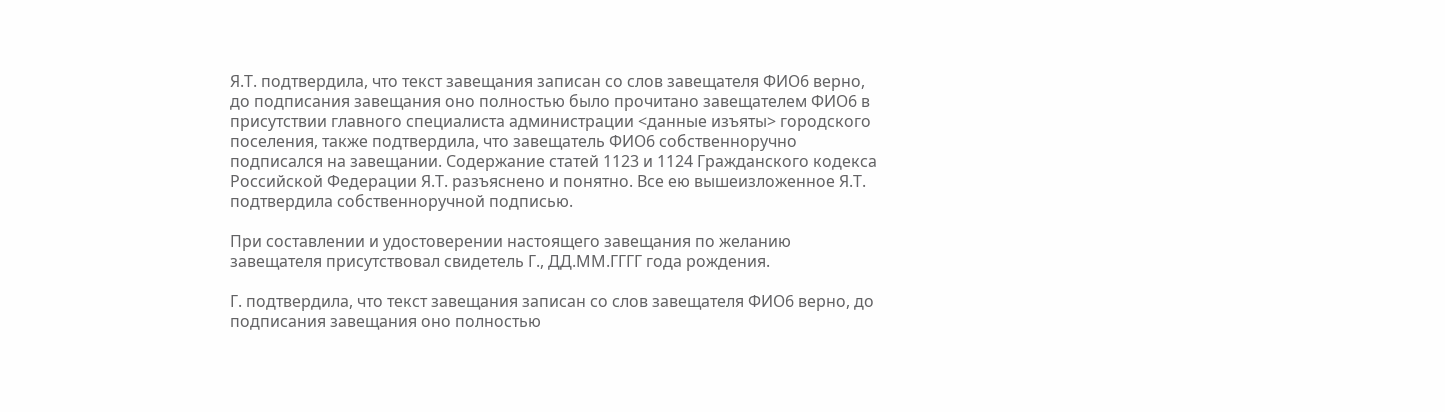Я.Т. подтвердила, что текст завещания записан со слов завещателя ФИО6 верно, до подписания завещания оно полностью было прочитано завещателем ФИО6 в присутствии главного специалиста администрации <данные изъяты> городского поселения, также подтвердила, что завещатель ФИО6 собственноручно подписался на завещании. Содержание статей 1123 и 1124 Гражданского кодекса Российской Федерации Я.Т. разъяснено и понятно. Все ею вышеизложенное Я.Т. подтвердила собственноручной подписью.

При составлении и удостоверении настоящего завещания по желанию завещателя присутствовал свидетель Г., ДД.ММ.ГГГГ года рождения.

Г. подтвердила, что текст завещания записан со слов завещателя ФИО6 верно, до подписания завещания оно полностью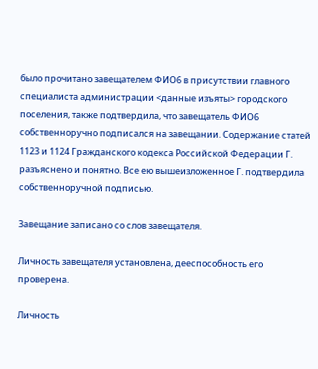было прочитано завещателем ФИО6 в присутствии главного специалиста администрации <данные изъяты> городского поселения, также подтвердила, что завещатель ФИО6 собственноручно подписался на завещании. Содержание статей 1123 и 1124 Гражданского кодекса Российской Федерации Г. разъяснено и понятно. Все ею вышеизложенное Г. подтвердила собственноручной подписью.

Завещание записано со слов завещателя.

Личность завещателя установлена, дееспособность его проверена.

Личность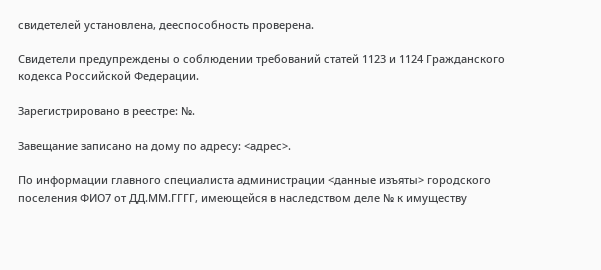свидетелей установлена, дееспособность проверена.

Свидетели предупреждены о соблюдении требований статей 1123 и 1124 Гражданского кодекса Российской Федерации.

Зарегистрировано в реестре: №.

Завещание записано на дому по адресу: <адрес>.

По информации главного специалиста администрации <данные изъяты> городского поселения ФИО7 от ДД.ММ.ГГГГ, имеющейся в наследством деле № к имуществу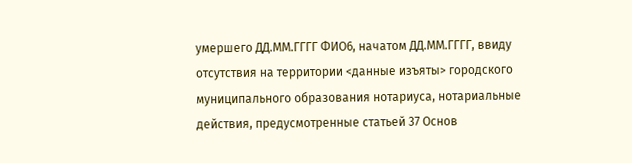умершего ДД.ММ.ГГГГ ФИО6, начатом ДД.ММ.ГГГГ, ввиду отсутствия на территории <данные изъяты> городского муниципального образования нотариуса, нотариальные действия, предусмотренные статьей 37 Основ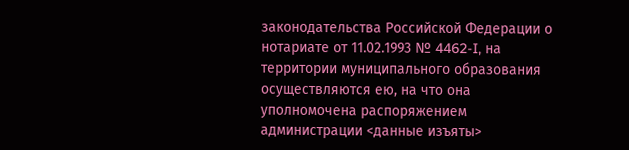законодательства Российской Федерации о нотариате от 11.02.1993 № 4462-I, на территории муниципального образования осуществляются ею, на что она уполномочена распоряжением администрации <данные изъяты>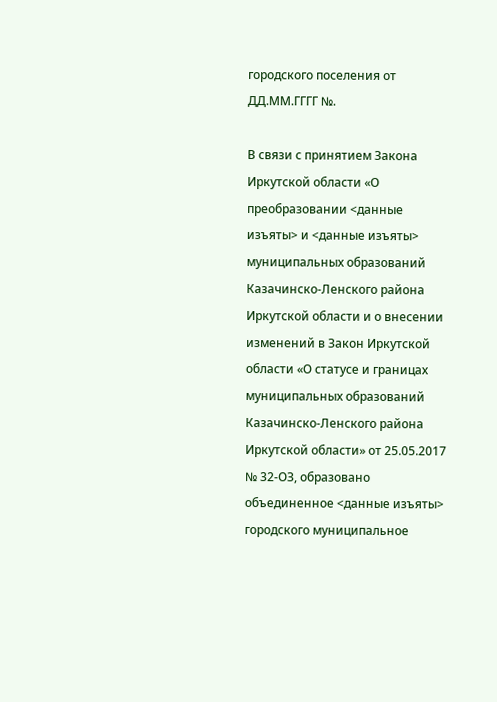городского поселения от ДД.ММ.ГГГГ №.

В связи с принятием Закона Иркутской области «О преобразовании <данные изъяты> и <данные изъяты> муниципальных образований Казачинско-Ленского района Иркутской области и о внесении изменений в Закон Иркутской области «О статусе и границах муниципальных образований Казачинско-Ленского района Иркутской области» от 25.05.2017 № 32-ОЗ, образовано объединенное <данные изъяты> городского муниципальное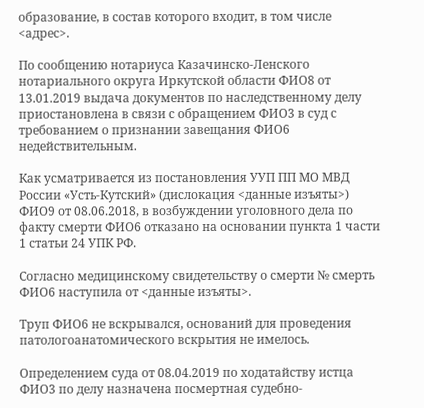образование, в состав которого входит, в том числе <адрес>.

По сообщению нотариуса Казачинско-Ленского нотариального округа Иркутской области ФИО8 от 13.01.2019 выдача документов по наследственному делу приостановлена в связи с обращением ФИО3 в суд с требованием о признании завещания ФИО6 недействительным.

Как усматривается из постановления УУП ПП МО МВД России «Усть-Кутский» (дислокация <данные изъяты>) ФИО9 от 08.06.2018, в возбуждении уголовного дела по факту смерти ФИО6 отказано на основании пункта 1 части 1 статьи 24 УПК РФ.

Согласно медицинскому свидетельству о смерти № смерть ФИО6 наступила от <данные изъяты>.

Труп ФИО6 не вскрывался, оснований для проведения патологоанатомического вскрытия не имелось.

Определением суда от 08.04.2019 по ходатайству истца ФИО3 по делу назначена посмертная судебно-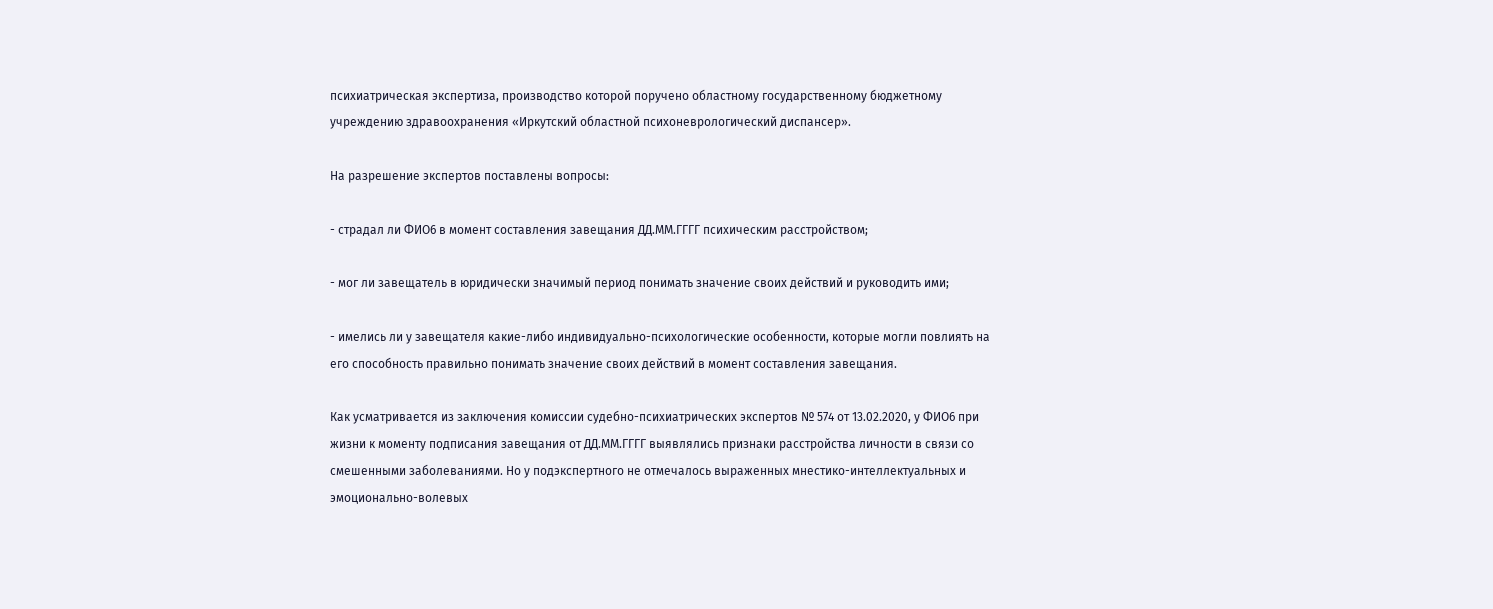психиатрическая экспертиза, производство которой поручено областному государственному бюджетному учреждению здравоохранения «Иркутский областной психоневрологический диспансер».

На разрешение экспертов поставлены вопросы:

- страдал ли ФИО6 в момент составления завещания ДД.ММ.ГГГГ психическим расстройством;

- мог ли завещатель в юридически значимый период понимать значение своих действий и руководить ими;

- имелись ли у завещателя какие-либо индивидуально-психологические особенности, которые могли повлиять на его способность правильно понимать значение своих действий в момент составления завещания.

Как усматривается из заключения комиссии судебно-психиатрических экспертов № 574 от 13.02.2020, у ФИО6 при жизни к моменту подписания завещания от ДД.ММ.ГГГГ выявлялись признаки расстройства личности в связи со смешенными заболеваниями. Но у подэкспертного не отмечалось выраженных мнестико-интеллектуальных и эмоционально-волевых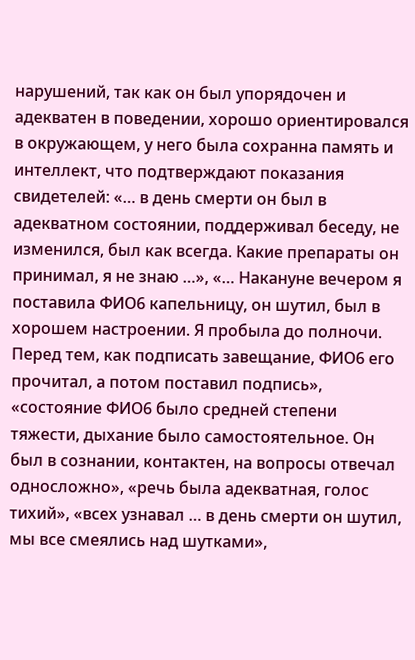нарушений, так как он был упорядочен и адекватен в поведении, хорошо ориентировался в окружающем, у него была сохранна память и интеллект, что подтверждают показания свидетелей: «… в день смерти он был в адекватном состоянии, поддерживал беседу, не изменился, был как всегда. Какие препараты он принимал, я не знаю …», «… Накануне вечером я поставила ФИО6 капельницу, он шутил, был в хорошем настроении. Я пробыла до полночи. Перед тем, как подписать завещание, ФИО6 его прочитал, а потом поставил подпись», «состояние ФИО6 было средней степени тяжести, дыхание было самостоятельное. Он был в сознании, контактен, на вопросы отвечал односложно», «речь была адекватная, голос тихий», «всех узнавал … в день смерти он шутил, мы все смеялись над шутками»,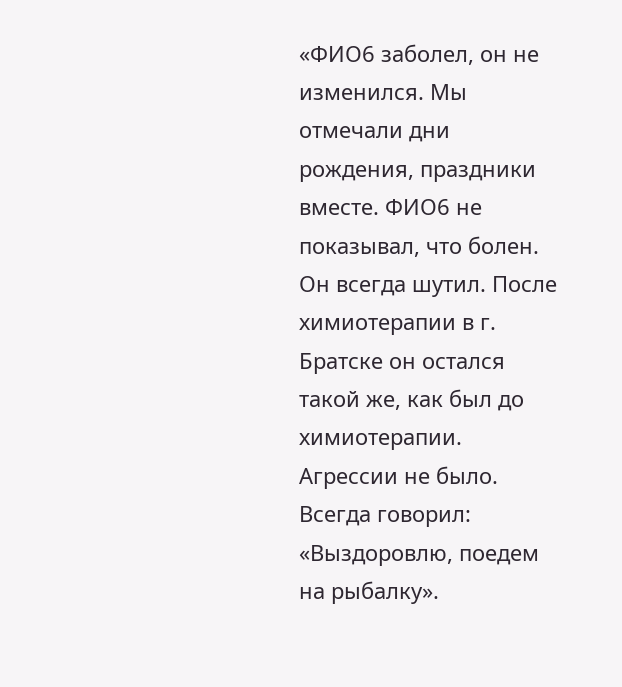«ФИО6 заболел, он не изменился. Мы отмечали дни рождения, праздники вместе. ФИО6 не показывал, что болен. Он всегда шутил. После химиотерапии в г. Братске он остался такой же, как был до химиотерапии. Агрессии не было. Всегда говорил: «Выздоровлю, поедем на рыбалку».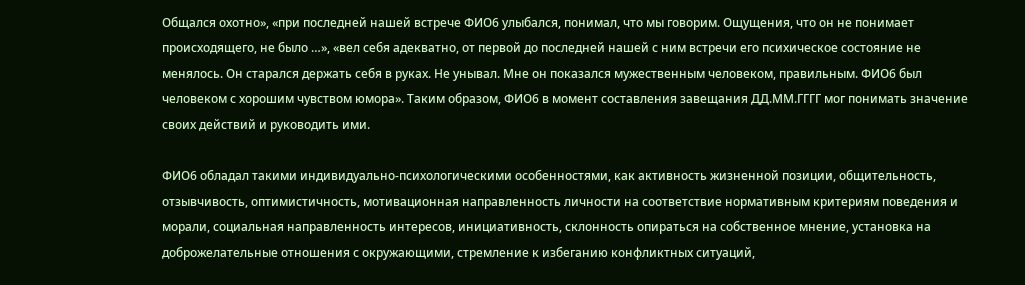Общался охотно», «при последней нашей встрече ФИО6 улыбался, понимал, что мы говорим. Ощущения, что он не понимает происходящего, не было …», «вел себя адекватно, от первой до последней нашей с ним встречи его психическое состояние не менялось. Он старался держать себя в руках. Не унывал. Мне он показался мужественным человеком, правильным. ФИО6 был человеком с хорошим чувством юмора». Таким образом, ФИО6 в момент составления завещания ДД.ММ.ГГГГ мог понимать значение своих действий и руководить ими.

ФИО6 обладал такими индивидуально-психологическими особенностями, как активность жизненной позиции, общительность, отзывчивость, оптимистичность, мотивационная направленность личности на соответствие нормативным критериям поведения и морали, социальная направленность интересов, инициативность, склонность опираться на собственное мнение, установка на доброжелательные отношения с окружающими, стремление к избеганию конфликтных ситуаций,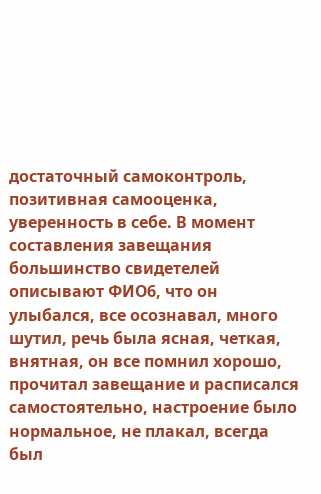достаточный самоконтроль, позитивная самооценка, уверенность в себе. В момент составления завещания большинство свидетелей описывают ФИО6, что он улыбался, все осознавал, много шутил, речь была ясная, четкая, внятная, он все помнил хорошо, прочитал завещание и расписался самостоятельно, настроение было нормальное, не плакал, всегда был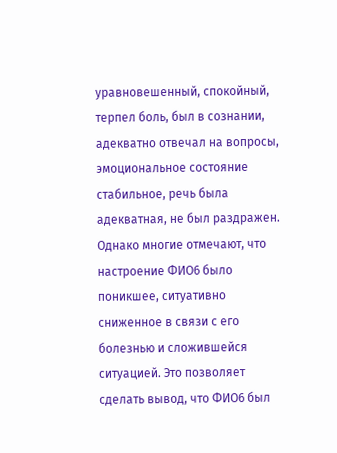уравновешенный, спокойный, терпел боль, был в сознании, адекватно отвечал на вопросы, эмоциональное состояние стабильное, речь была адекватная, не был раздражен. Однако многие отмечают, что настроение ФИО6 было поникшее, ситуативно сниженное в связи с его болезнью и сложившейся ситуацией. Это позволяет сделать вывод, что ФИО6 был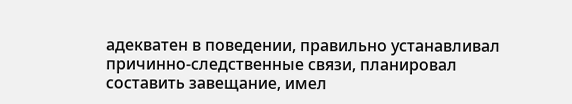адекватен в поведении, правильно устанавливал причинно-следственные связи, планировал составить завещание, имел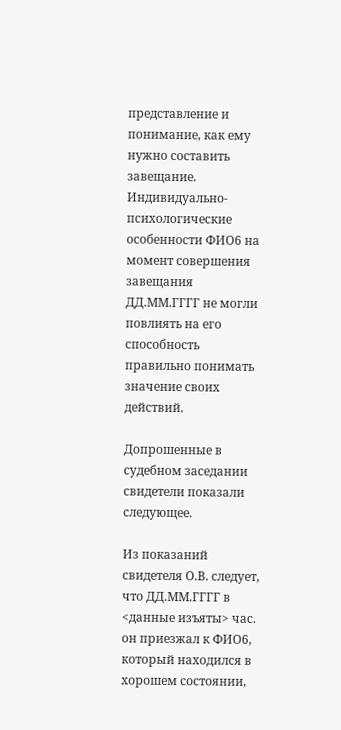представление и понимание, как ему нужно составить завещание. Индивидуально-психологические особенности ФИО6 на момент совершения завещания ДД.ММ.ГГГГ не могли повлиять на его способность правильно понимать значение своих действий.

Допрошенные в судебном заседании свидетели показали следующее.

Из показаний свидетеля О.В. следует, что ДД.ММ.ГГГГ в <данные изъяты> час. он приезжал к ФИО6, который находился в хорошем состоянии,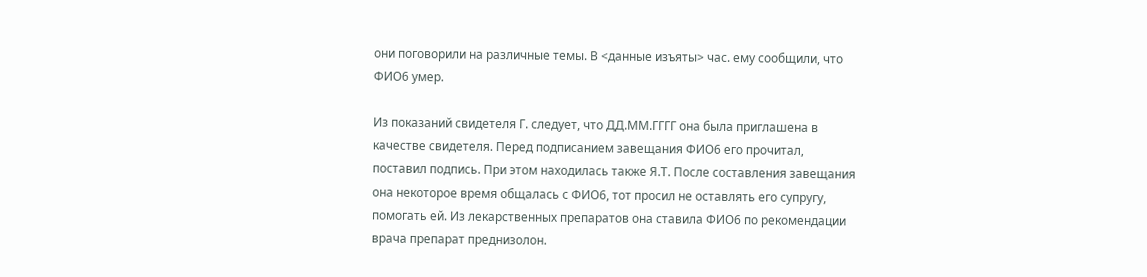они поговорили на различные темы. В <данные изъяты> час. ему сообщили, что ФИО6 умер.

Из показаний свидетеля Г. следует, что ДД.ММ.ГГГГ она была приглашена в качестве свидетеля. Перед подписанием завещания ФИО6 его прочитал, поставил подпись. При этом находилась также Я.Т. После составления завещания она некоторое время общалась с ФИО6, тот просил не оставлять его супругу, помогать ей. Из лекарственных препаратов она ставила ФИО6 по рекомендации врача препарат преднизолон.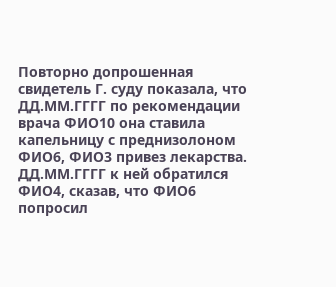Повторно допрошенная свидетель Г. суду показала, что ДД.ММ.ГГГГ по рекомендации врача ФИО10 она ставила капельницу с преднизолоном ФИО6, ФИО3 привез лекарства. ДД.ММ.ГГГГ к ней обратился ФИО4, сказав, что ФИО6 попросил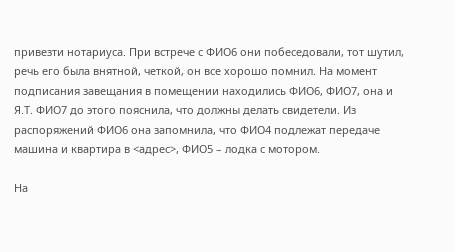привезти нотариуса. При встрече с ФИО6 они побеседовали, тот шутил, речь его была внятной, четкой, он все хорошо помнил. На момент подписания завещания в помещении находились ФИО6, ФИО7, она и Я.Т. ФИО7 до этого пояснила, что должны делать свидетели. Из распоряжений ФИО6 она запомнила, что ФИО4 подлежат передаче машина и квартира в <адрес>, ФИО5 – лодка с мотором.

На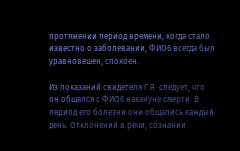протяжении период времени, когда стало известно о заболевании, ФИО6 всегда был уравновешен, спокоен.

Из показаний свидетеля Г.Я. следует, что он общался с ФИО6 накануне смерти. В период его болезни они общались каждый день. Отклонений в речи, сознании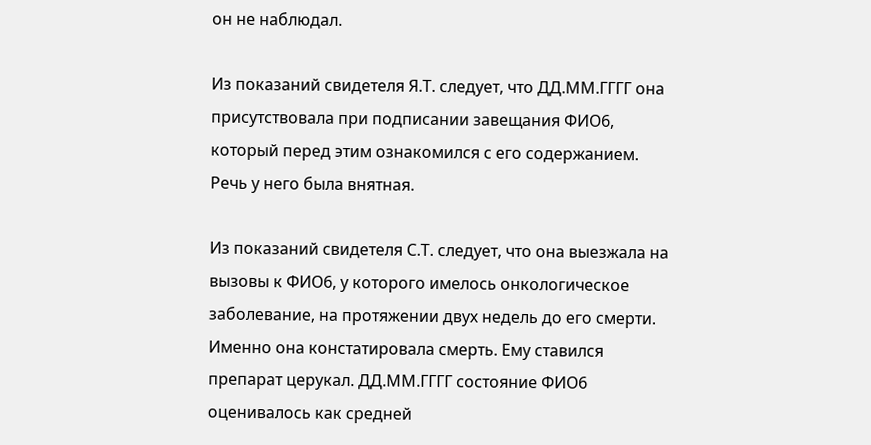он не наблюдал.

Из показаний свидетеля Я.Т. следует, что ДД.ММ.ГГГГ она присутствовала при подписании завещания ФИО6, который перед этим ознакомился с его содержанием. Речь у него была внятная.

Из показаний свидетеля С.Т. следует, что она выезжала на вызовы к ФИО6, у которого имелось онкологическое заболевание, на протяжении двух недель до его смерти. Именно она констатировала смерть. Ему ставился препарат церукал. ДД.ММ.ГГГГ состояние ФИО6 оценивалось как средней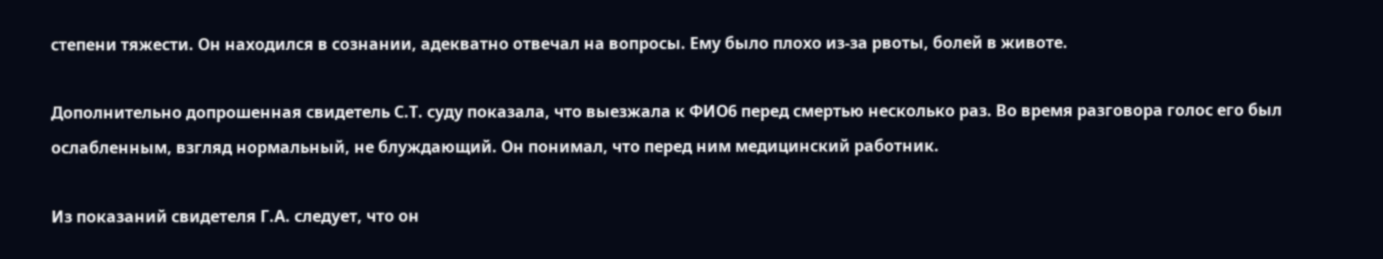степени тяжести. Он находился в сознании, адекватно отвечал на вопросы. Ему было плохо из-за рвоты, болей в животе.

Дополнительно допрошенная свидетель С.Т. суду показала, что выезжала к ФИО6 перед смертью несколько раз. Во время разговора голос его был ослабленным, взгляд нормальный, не блуждающий. Он понимал, что перед ним медицинский работник.

Из показаний свидетеля Г.А. следует, что он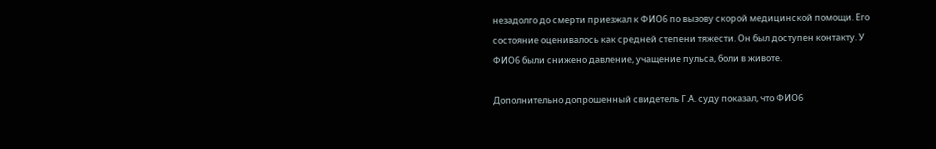незадолго до смерти приезжал к ФИО6 по вызову скорой медицинской помощи. Его состояние оценивалось как средней степени тяжести. Он был доступен контакту. У ФИО6 были снижено давление, учащение пульса, боли в животе.

Дополнительно допрошенный свидетель Г.А. суду показал, что ФИО6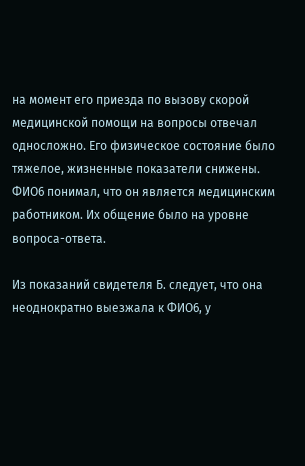на момент его приезда по вызову скорой медицинской помощи на вопросы отвечал односложно. Его физическое состояние было тяжелое, жизненные показатели снижены. ФИО6 понимал, что он является медицинским работником. Их общение было на уровне вопроса-ответа.

Из показаний свидетеля Б. следует, что она неоднократно выезжала к ФИО6, у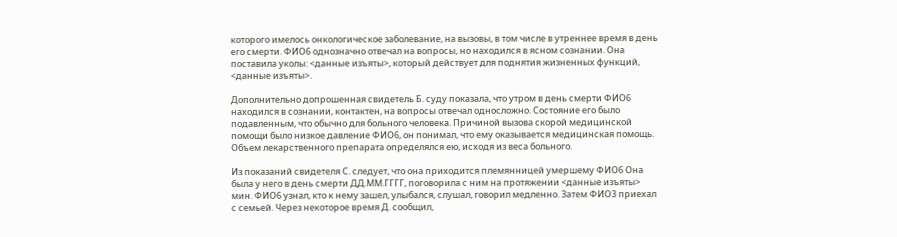которого имелось онкологическое заболевание, на вызовы, в том числе в утреннее время в день его смерти. ФИО6 однозначно отвечал на вопросы, но находился в ясном сознании. Она поставила уколы: <данные изъяты>, который действует для поднятия жизненных функций, <данные изъяты>.

Дополнительно допрошенная свидетель Б. суду показала, что утром в день смерти ФИО6 находился в сознании, контактен, на вопросы отвечал односложно. Состояние его было подавленным, что обычно для больного человека. Причиной вызова скорой медицинской помощи было низкое давление ФИО6, он понимал, что ему оказывается медицинская помощь. Объем лекарственного препарата определялся ею, исходя из веса больного.

Из показаний свидетеля С. следует, что она приходится племянницей умершему ФИО6 Она была у него в день смерти ДД.ММ.ГГГГ, поговорила с ним на протяжении <данные изъяты> мин. ФИО6 узнал, кто к нему зашел, улыбался, слушал, говорил медленно. Затем ФИО3 приехал с семьей. Через некоторое время Д. сообщил,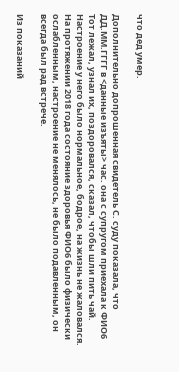что дед умер.

Дополнительно допрошенная свидетель С. суду показала, что ДД.ММ.ГГГГ в <данные изъяты> час. она с супругом приехала к ФИО6 Тот лежал, узнал их, поздоровался, сказал, чтобы шли пить чай. Настроение у него было нормальное, бодрое, на жизнь не жаловался. На протяжении 2018 года состояние здоровья ФИО6 было физически ослабленным, настроение не менялось, не было подавленным, он всегда был рад встрече.

Из показаний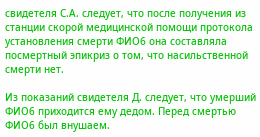свидетеля С.А. следует, что после получения из станции скорой медицинской помощи протокола установления смерти ФИО6 она составляла посмертный эпикриз о том, что насильственной смерти нет.

Из показаний свидетеля Д. следует, что умерший ФИО6 приходится ему дедом. Перед смертью ФИО6 был внушаем.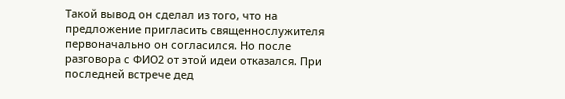Такой вывод он сделал из того, что на предложение пригласить священнослужителя первоначально он согласился. Но после разговора с ФИО2 от этой идеи отказался. При последней встрече дед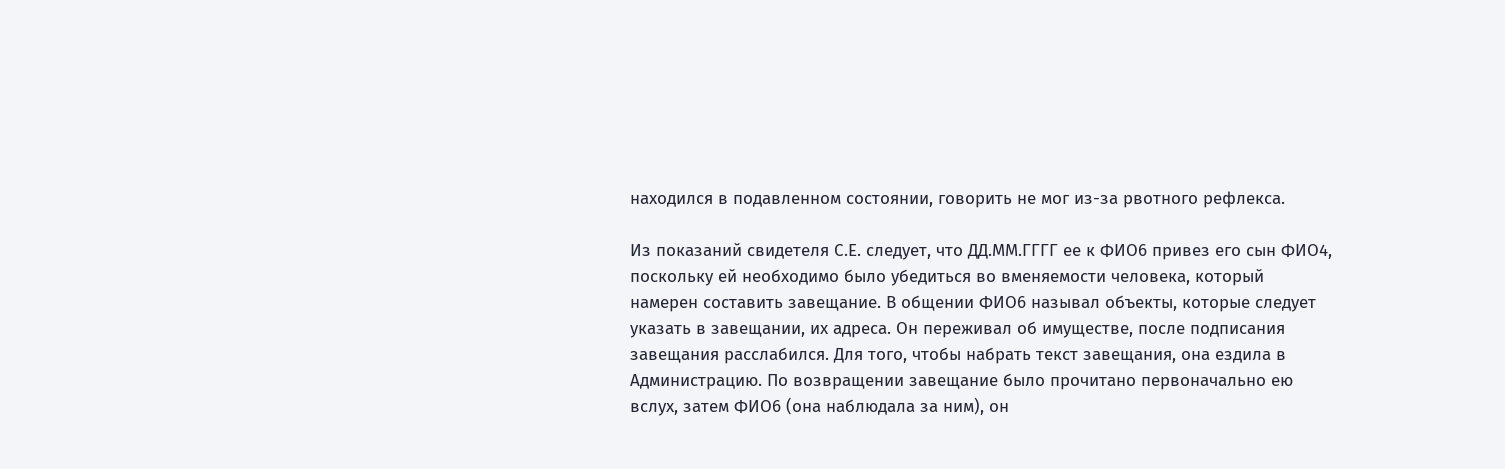находился в подавленном состоянии, говорить не мог из-за рвотного рефлекса.

Из показаний свидетеля С.Е. следует, что ДД.ММ.ГГГГ ее к ФИО6 привез его сын ФИО4, поскольку ей необходимо было убедиться во вменяемости человека, который намерен составить завещание. В общении ФИО6 называл объекты, которые следует указать в завещании, их адреса. Он переживал об имуществе, после подписания завещания расслабился. Для того, чтобы набрать текст завещания, она ездила в Администрацию. По возвращении завещание было прочитано первоначально ею вслух, затем ФИО6 (она наблюдала за ним), он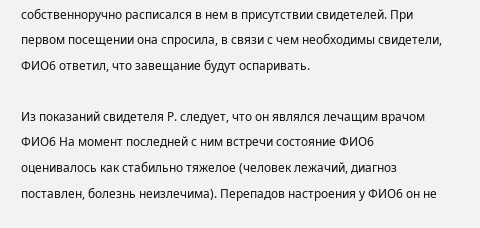собственноручно расписался в нем в присутствии свидетелей. При первом посещении она спросила, в связи с чем необходимы свидетели, ФИО6 ответил, что завещание будут оспаривать.

Из показаний свидетеля Р. следует, что он являлся лечащим врачом ФИО6 На момент последней с ним встречи состояние ФИО6 оценивалось как стабильно тяжелое (человек лежачий, диагноз поставлен, болезнь неизлечима). Перепадов настроения у ФИО6 он не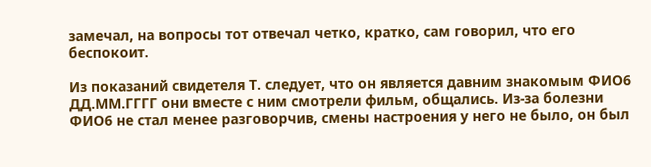замечал, на вопросы тот отвечал четко, кратко, сам говорил, что его беспокоит.

Из показаний свидетеля Т. следует, что он является давним знакомым ФИО6 ДД.ММ.ГГГГ они вместе с ним смотрели фильм, общались. Из-за болезни ФИО6 не стал менее разговорчив, смены настроения у него не было, он был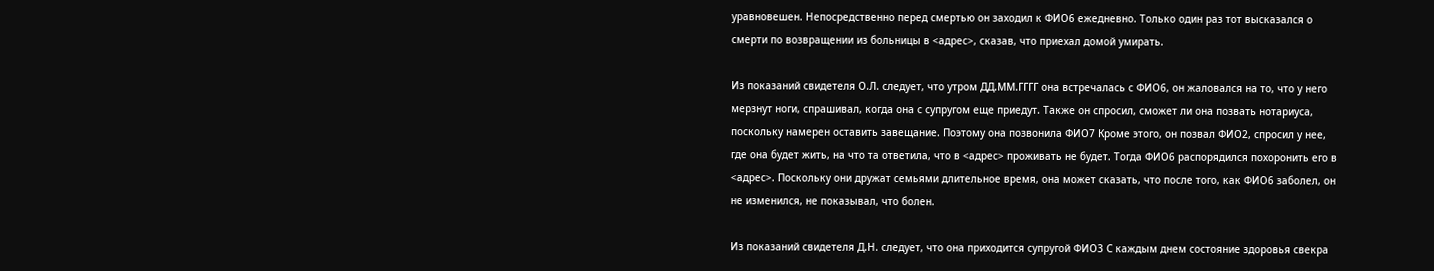уравновешен. Непосредственно перед смертью он заходил к ФИО6 ежедневно. Только один раз тот высказался о смерти по возвращении из больницы в <адрес>, сказав, что приехал домой умирать.

Из показаний свидетеля О.Л. следует, что утром ДД.ММ.ГГГГ она встречалась с ФИО6, он жаловался на то, что у него мерзнут ноги, спрашивал, когда она с супругом еще приедут. Также он спросил, сможет ли она позвать нотариуса, поскольку намерен оставить завещание. Поэтому она позвонила ФИО7 Кроме этого, он позвал ФИО2, спросил у нее, где она будет жить, на что та ответила, что в <адрес> проживать не будет. Тогда ФИО6 распорядился похоронить его в <адрес>. Поскольку они дружат семьями длительное время, она может сказать, что после того, как ФИО6 заболел, он не изменился, не показывал, что болен.

Из показаний свидетеля Д.Н. следует, что она приходится супругой ФИО3 С каждым днем состояние здоровья свекра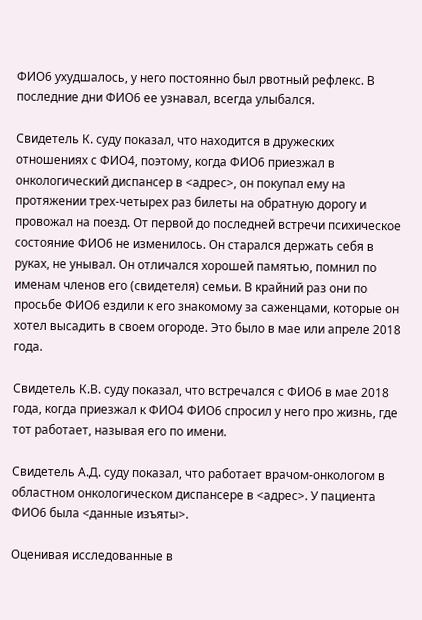ФИО6 ухудшалось, у него постоянно был рвотный рефлекс. В последние дни ФИО6 ее узнавал, всегда улыбался.

Свидетель К. суду показал, что находится в дружеских отношениях с ФИО4, поэтому, когда ФИО6 приезжал в онкологический диспансер в <адрес>, он покупал ему на протяжении трех-четырех раз билеты на обратную дорогу и провожал на поезд. От первой до последней встречи психическое состояние ФИО6 не изменилось. Он старался держать себя в руках, не унывал. Он отличался хорошей памятью, помнил по именам членов его (свидетеля) семьи. В крайний раз они по просьбе ФИО6 ездили к его знакомому за саженцами, которые он хотел высадить в своем огороде. Это было в мае или апреле 2018 года.

Свидетель К.В. суду показал, что встречался с ФИО6 в мае 2018 года, когда приезжал к ФИО4 ФИО6 спросил у него про жизнь, где тот работает, называя его по имени.

Свидетель А.Д. суду показал, что работает врачом-онкологом в областном онкологическом диспансере в <адрес>. У пациента ФИО6 была <данные изъяты>.

Оценивая исследованные в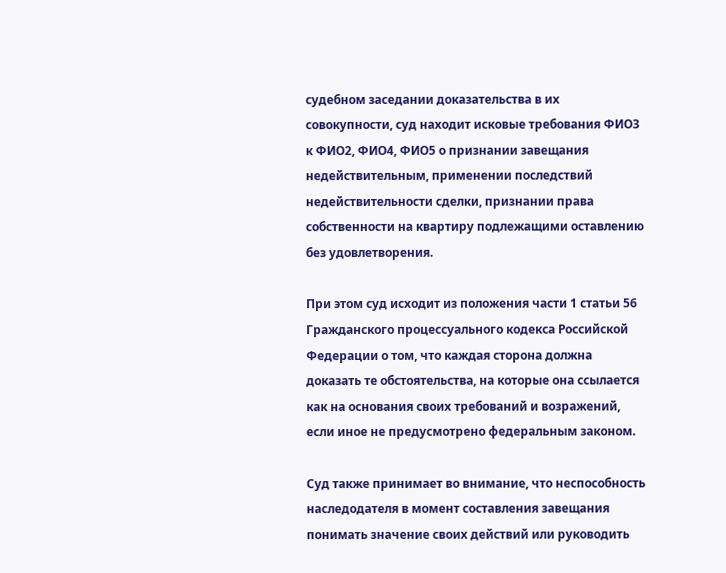судебном заседании доказательства в их совокупности, суд находит исковые требования ФИО3 к ФИО2, ФИО4, ФИО5 о признании завещания недействительным, применении последствий недействительности сделки, признании права собственности на квартиру подлежащими оставлению без удовлетворения.

При этом суд исходит из положения части 1 статьи 56 Гражданского процессуального кодекса Российской Федерации о том, что каждая сторона должна доказать те обстоятельства, на которые она ссылается как на основания своих требований и возражений, если иное не предусмотрено федеральным законом.

Суд также принимает во внимание, что неспособность наследодателя в момент составления завещания понимать значение своих действий или руководить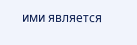ими является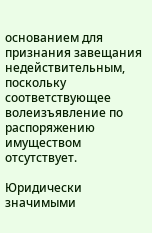основанием для признания завещания недействительным, поскольку соответствующее волеизъявление по распоряжению имуществом отсутствует.

Юридически значимыми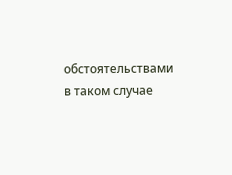обстоятельствами в таком случае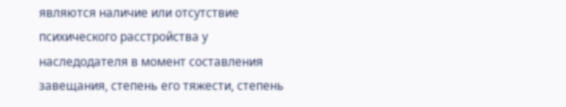являются наличие или отсутствие психического расстройства у наследодателя в момент составления завещания, степень его тяжести, степень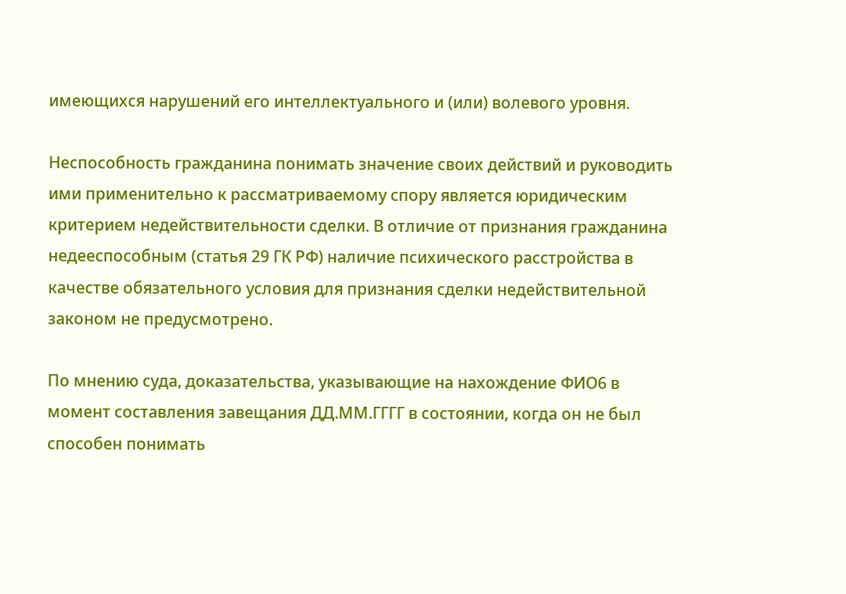имеющихся нарушений его интеллектуального и (или) волевого уровня.

Неспособность гражданина понимать значение своих действий и руководить ими применительно к рассматриваемому спору является юридическим критерием недействительности сделки. В отличие от признания гражданина недееспособным (статья 29 ГК РФ) наличие психического расстройства в качестве обязательного условия для признания сделки недействительной законом не предусмотрено.

По мнению суда, доказательства, указывающие на нахождение ФИО6 в момент составления завещания ДД.ММ.ГГГГ в состоянии, когда он не был способен понимать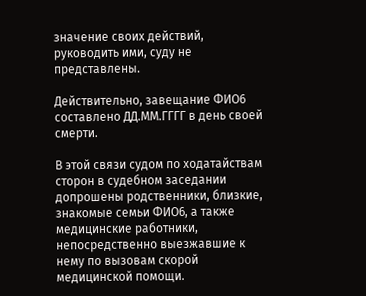значение своих действий, руководить ими, суду не представлены.

Действительно, завещание ФИО6 составлено ДД.ММ.ГГГГ в день своей смерти.

В этой связи судом по ходатайствам сторон в судебном заседании допрошены родственники, близкие, знакомые семьи ФИО6, а также медицинские работники, непосредственно выезжавшие к нему по вызовам скорой медицинской помощи.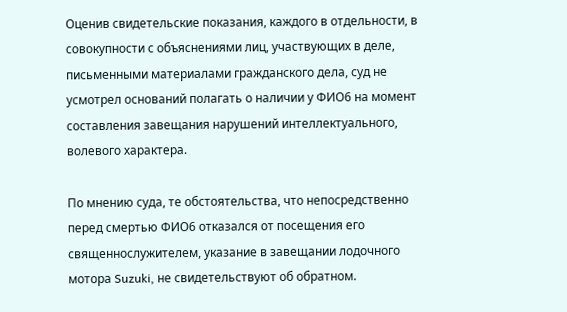Оценив свидетельские показания, каждого в отдельности, в совокупности с объяснениями лиц, участвующих в деле, письменными материалами гражданского дела, суд не усмотрел оснований полагать о наличии у ФИО6 на момент составления завещания нарушений интеллектуального, волевого характера.

По мнению суда, те обстоятельства, что непосредственно перед смертью ФИО6 отказался от посещения его священнослужителем, указание в завещании лодочного мотора Suzuki, не свидетельствуют об обратном.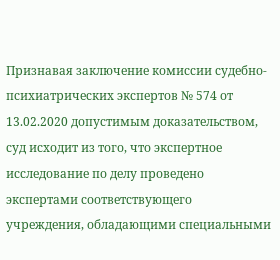Признавая заключение комиссии судебно-психиатрических экспертов № 574 от 13.02.2020 допустимым доказательством, суд исходит из того, что экспертное исследование по делу проведено экспертами соответствующего учреждения, обладающими специальными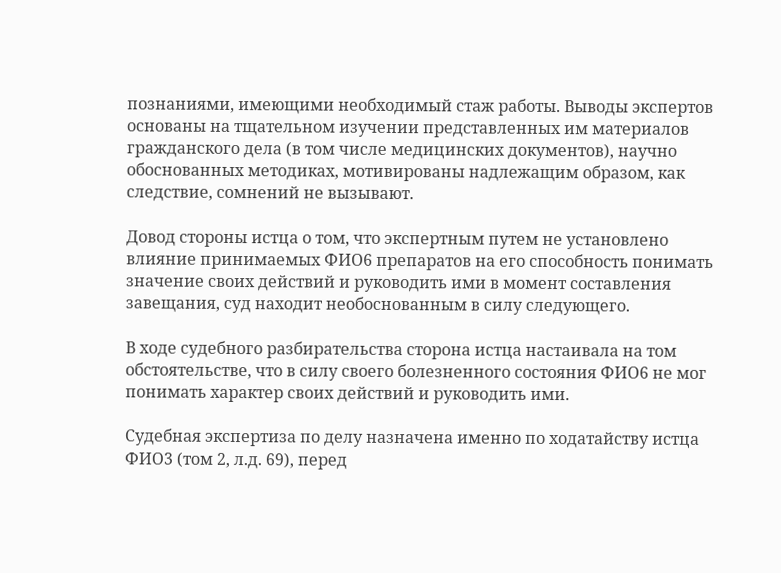познаниями, имеющими необходимый стаж работы. Выводы экспертов основаны на тщательном изучении представленных им материалов гражданского дела (в том числе медицинских документов), научно обоснованных методиках, мотивированы надлежащим образом, как следствие, сомнений не вызывают.

Довод стороны истца о том, что экспертным путем не установлено влияние принимаемых ФИО6 препаратов на его способность понимать значение своих действий и руководить ими в момент составления завещания, суд находит необоснованным в силу следующего.

В ходе судебного разбирательства сторона истца настаивала на том обстоятельстве, что в силу своего болезненного состояния ФИО6 не мог понимать характер своих действий и руководить ими.

Судебная экспертиза по делу назначена именно по ходатайству истца ФИО3 (том 2, л.д. 69), перед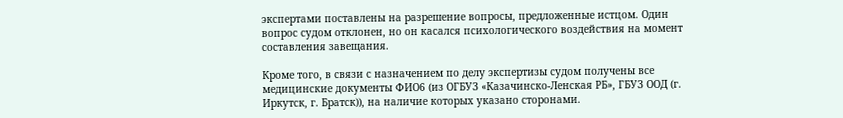экспертами поставлены на разрешение вопросы, предложенные истцом. Один вопрос судом отклонен, но он касался психологического воздействия на момент составления завещания.

Кроме того, в связи с назначением по делу экспертизы судом получены все медицинские документы ФИО6 (из ОГБУЗ «Казачинско-Ленская РБ», ГБУЗ ООД (г. Иркутск, г. Братск)), на наличие которых указано сторонами.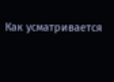Как усматривается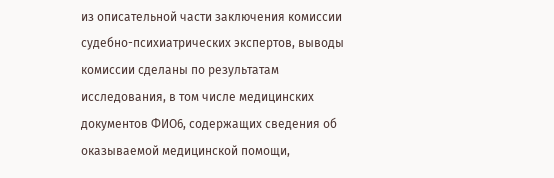из описательной части заключения комиссии судебно-психиатрических экспертов, выводы комиссии сделаны по результатам исследования, в том числе медицинских документов ФИО6, содержащих сведения об оказываемой медицинской помощи,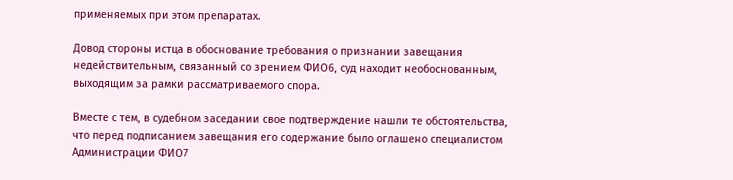применяемых при этом препаратах.

Довод стороны истца в обоснование требования о признании завещания недействительным, связанный со зрением ФИО6, суд находит необоснованным, выходящим за рамки рассматриваемого спора.

Вместе с тем, в судебном заседании свое подтверждение нашли те обстоятельства, что перед подписанием завещания его содержание было оглашено специалистом Администрации ФИО7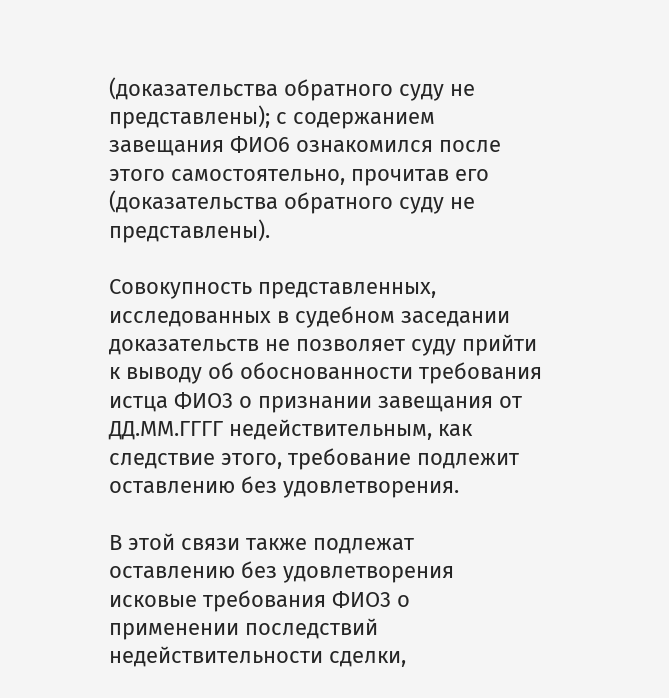(доказательства обратного суду не представлены); с содержанием завещания ФИО6 ознакомился после этого самостоятельно, прочитав его (доказательства обратного суду не представлены).

Совокупность представленных, исследованных в судебном заседании доказательств не позволяет суду прийти к выводу об обоснованности требования истца ФИО3 о признании завещания от ДД.ММ.ГГГГ недействительным, как следствие этого, требование подлежит оставлению без удовлетворения.

В этой связи также подлежат оставлению без удовлетворения исковые требования ФИО3 о применении последствий недействительности сделки,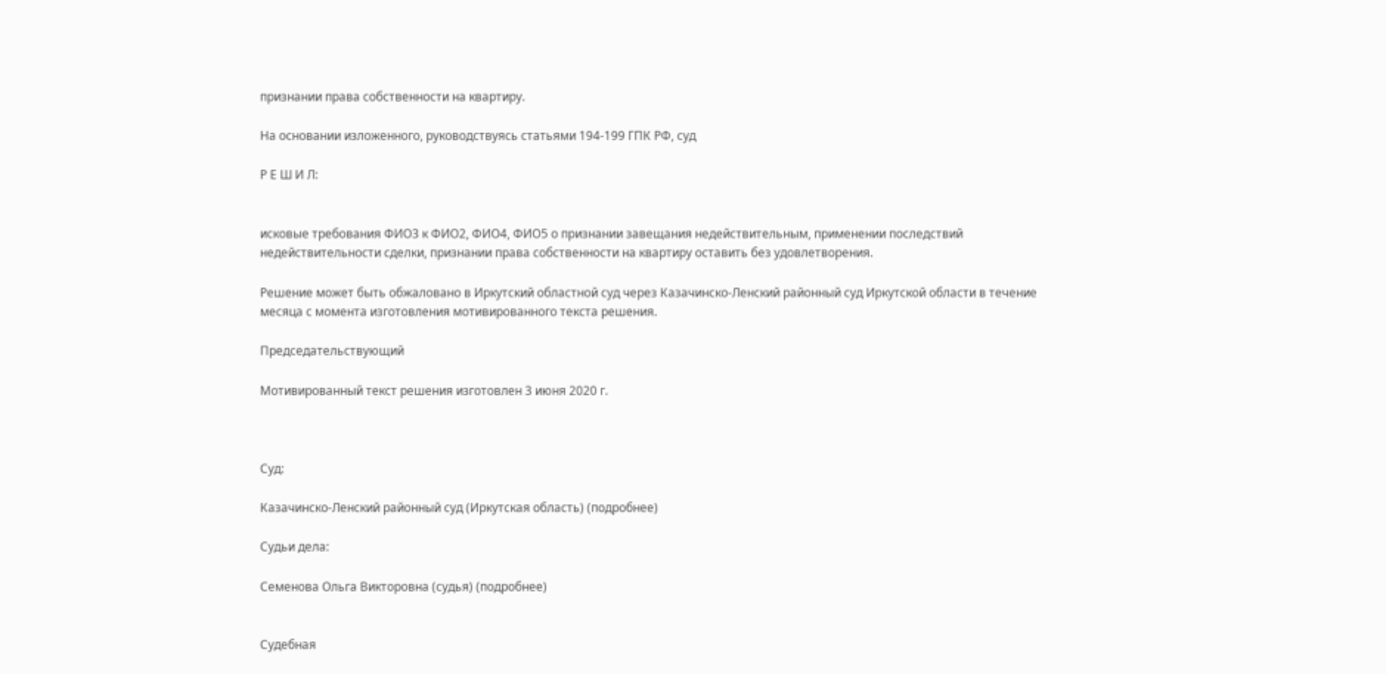признании права собственности на квартиру.

На основании изложенного, руководствуясь статьями 194-199 ГПК РФ, суд

Р Е Ш И Л:


исковые требования ФИО3 к ФИО2, ФИО4, ФИО5 о признании завещания недействительным, применении последствий недействительности сделки, признании права собственности на квартиру оставить без удовлетворения.

Решение может быть обжаловано в Иркутский областной суд через Казачинско-Ленский районный суд Иркутской области в течение месяца с момента изготовления мотивированного текста решения.

Председательствующий

Мотивированный текст решения изготовлен 3 июня 2020 г.



Суд:

Казачинско-Ленский районный суд (Иркутская область) (подробнее)

Судьи дела:

Семенова Ольга Викторовна (судья) (подробнее)


Судебная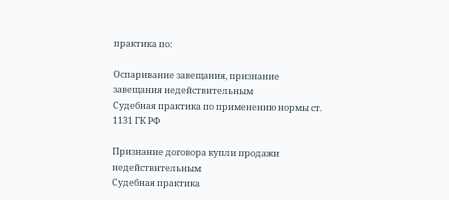практика по:

Оспаривание завещания, признание завещания недействительным
Судебная практика по применению нормы ст. 1131 ГК РФ

Признание договора купли продажи недействительным
Судебная практика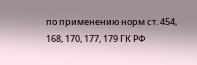по применению норм ст. 454, 168, 170, 177, 179 ГК РФ